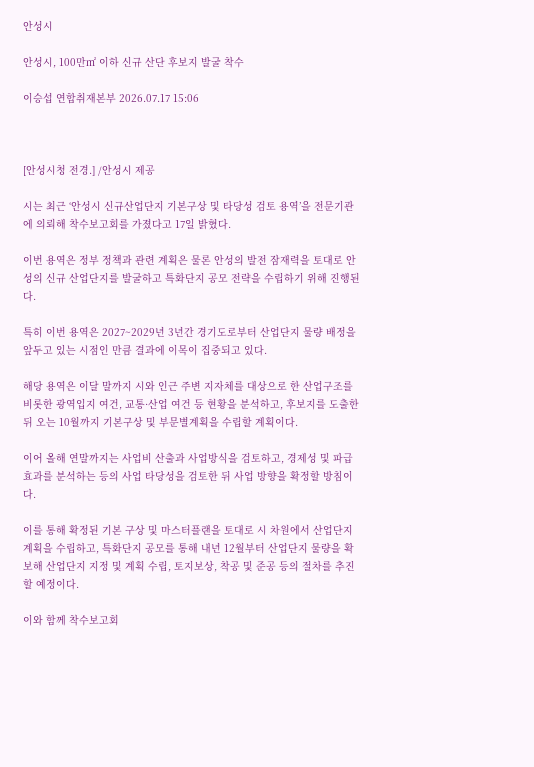안성시

안성시, 100만㎡ 이하 신규 산단 후보지 발굴 착수

이승섭 연합취재본부 2026.07.17 15:06



[안성시청 전경.] /안성시 제공

시는 최근 ‘안성시 신규산업단지 기본구상 및 타당성 검토 용역’을 전문기관에 의뢰해 착수보고회를 가졌다고 17일 밝혔다.

이번 용역은 정부 정책과 관련 계획은 물론 안성의 발전 잠재력을 토대로 안성의 신규 산업단지를 발굴하고 특화단지 공모 전략을 수립하기 위해 진행된다.

특히 이번 용역은 2027~2029년 3년간 경기도로부터 산업단지 물량 배정을 앞두고 있는 시점인 만큼 결과에 이목이 집중되고 있다.

해당 용역은 이달 말까지 시와 인근 주변 지자체를 대상으로 한 산업구조를 비롯한 광역입지 여건, 교통·산업 여건 등 현황을 분석하고, 후보지를 도출한 뒤 오는 10월까지 기본구상 및 부문별계획을 수립할 계획이다.

이어 올해 연말까지는 사업비 산출과 사업방식을 검토하고, 경제성 및 파급효과를 분석하는 등의 사업 타당성을 검토한 뒤 사업 방향을 확정할 방침이다.

이를 통해 확정된 기본 구상 및 마스터플랜을 토대로 시 차원에서 산업단지계획을 수립하고, 특화단지 공모를 통해 내년 12월부터 산업단지 물량을 확보해 산업단지 지정 및 계획 수립, 토지보상, 착공 및 준공 등의 절차를 추진할 예정이다.

이와 함께 착수보고회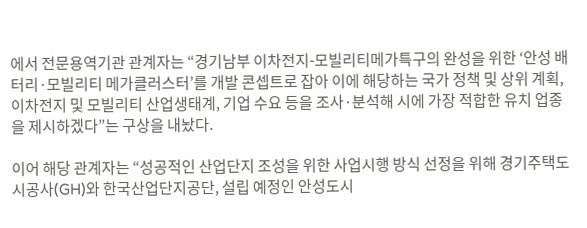에서 전문용역기관 관계자는 “경기남부 이차전지-모빌리티메가특구의 완성을 위한 ‘안성 배터리·모빌리티 메가클러스터’를 개발 콘셉트로 잡아 이에 해당하는 국가 정책 및 상위 계획, 이차전지 및 모빌리티 산업생태계, 기업 수요 등을 조사·분석해 시에 가장 적합한 유치 업종을 제시하겠다”는 구상을 내놨다.

이어 해당 관계자는 “성공적인 산업단지 조성을 위한 사업시행 방식 선정을 위해 경기주택도시공사(GH)와 한국산업단지공단, 설립 예정인 안성도시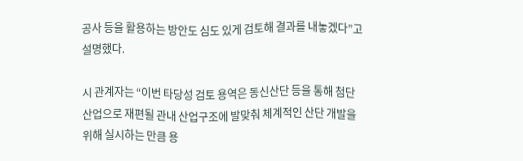공사 등을 활용하는 방안도 심도 있게 검토해 결과를 내놓겠다”고 설명했다.

시 관계자는 “이번 타당성 검토 용역은 동신산단 등을 통해 첨단산업으로 재편될 관내 산업구조에 발맞춰 체계적인 산단 개발을 위해 실시하는 만큼 용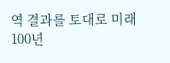역 결과를 토대로 미래 100년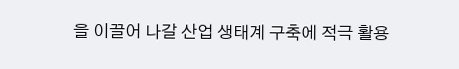을 이끌어 나갈 산업 생태계 구축에 적극 활용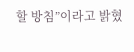할 방침”이라고 밝혔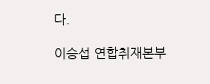다.

이승섭 연합취재본부